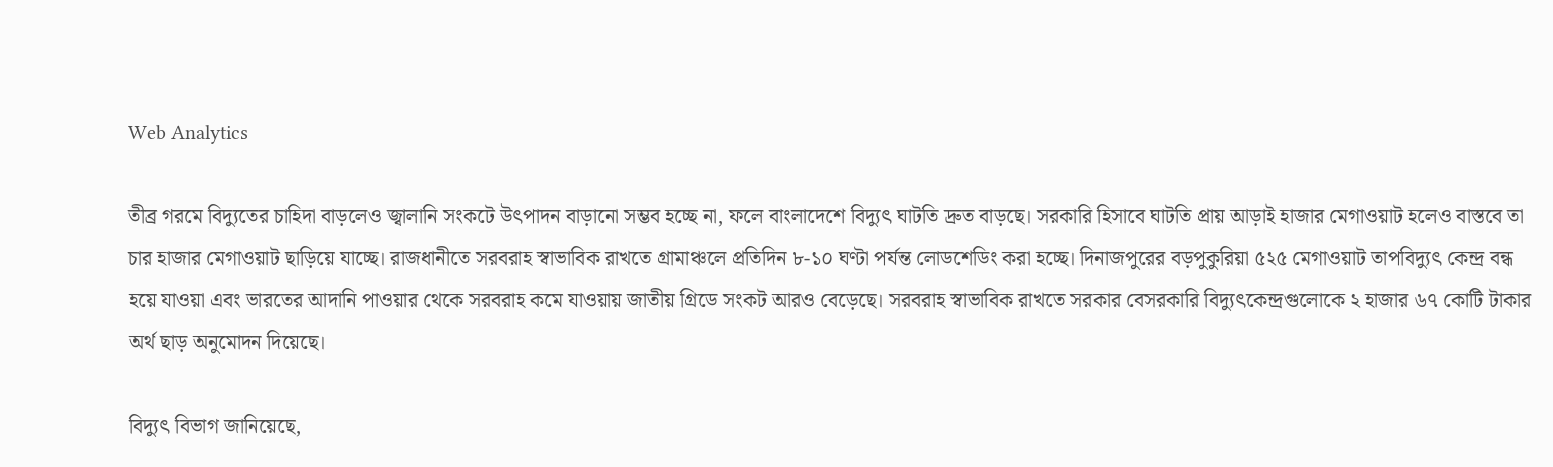Web Analytics

তীব্র গরমে বিদ্যুতের চাহিদা বাড়লেও জ্বালানি সংকটে উৎপাদন বাড়ানো সম্ভব হচ্ছে না, ফলে বাংলাদেশে বিদ্যুৎ ঘাটতি দ্রুত বাড়ছে। সরকারি হিসাবে ঘাটতি প্রায় আড়াই হাজার মেগাওয়াট হলেও বাস্তবে তা চার হাজার মেগাওয়াট ছাড়িয়ে যাচ্ছে। রাজধানীতে সরবরাহ স্বাভাবিক রাখতে গ্রামাঞ্চলে প্রতিদিন ৮-১০ ঘণ্টা পর্যন্ত লোডশেডিং করা হচ্ছে। দিনাজপুরের বড়পুকুরিয়া ৫২৫ মেগাওয়াট তাপবিদ্যুৎ কেন্দ্র বন্ধ হয়ে যাওয়া এবং ভারতের আদানি পাওয়ার থেকে সরবরাহ কমে যাওয়ায় জাতীয় গ্রিডে সংকট আরও বেড়েছে। সরবরাহ স্বাভাবিক রাখতে সরকার বেসরকারি বিদ্যুৎকেন্দ্রগুলোকে ২ হাজার ৬৭ কোটি টাকার অর্থ ছাড় অনুমোদন দিয়েছে।

বিদ্যুৎ বিভাগ জানিয়েছে,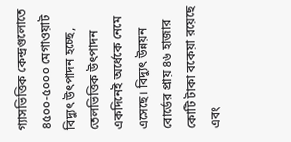গ্যাসভিত্তিক কেন্দ্রগুলোতে ৪৫০০-৫০০০ মেগাওয়াট বিদ্যুৎ উৎপাদন হচ্ছে, তেলভিত্তিক উৎপাদন একদিনেই অর্ধেকে নেমে এসেছে। বিদ্যুৎ উন্নয়ন বোর্ডের প্রায় ৪৬ হাজার কোটি টাকা বকেয়া রয়েছে এবং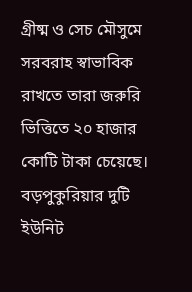গ্রীষ্ম ও সেচ মৌসুমে সরবরাহ স্বাভাবিক রাখতে তারা জরুরি ভিত্তিতে ২০ হাজার কোটি টাকা চেয়েছে। বড়পুকুরিয়ার দুটি ইউনিট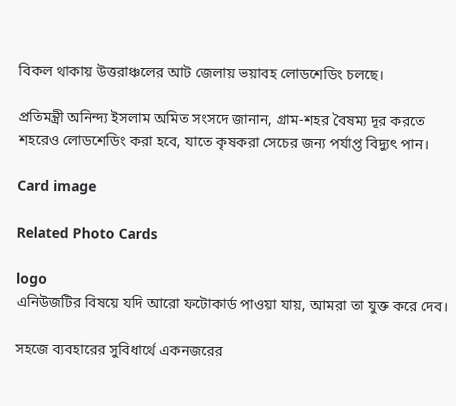বিকল থাকায় উত্তরাঞ্চলের আট জেলায় ভয়াবহ লোডশেডিং চলছে।

প্রতিমন্ত্রী অনিন্দ্য ইসলাম অমিত সংসদে জানান, গ্রাম-শহর বৈষম্য দূর করতে শহরেও লোডশেডিং করা হবে, যাতে কৃষকরা সেচের জন্য পর্যাপ্ত বিদ্যুৎ পান।

Card image

Related Photo Cards

logo
এনিউজটির বিষয়ে যদি আরো ফটোকার্ড পাওয়া যায়, আমরা তা যুক্ত করে দেব।

সহজে ব্যবহারের সুবিধার্থে একনজরের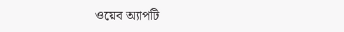ওয়েব অ্যাপটি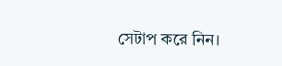সেটাপ করে নিন।